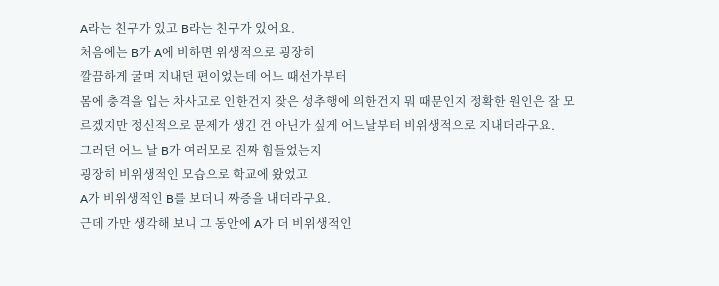A라는 친구가 있고 B라는 친구가 있어요.
처음에는 B가 A에 비하면 위생적으로 굉장히
깔끔하게 굴며 지내던 편이었는데 어느 때선가부터
몸에 충격을 입는 차사고로 인한건지 잦은 성추행에 의한건지 뭐 때문인지 정확한 원인은 잘 모르겠지만 정신적으로 문제가 생긴 건 아닌가 싶게 어느날부터 비위생적으로 지내더라구요.
그러던 어느 날 B가 여러모로 진짜 힘들었는지
굉장히 비위생적인 모습으로 학교에 왔었고
A가 비위생적인 B를 보더니 짜증을 내더라구요.
근데 가만 생각해 보니 그 동안에 A가 더 비위생적인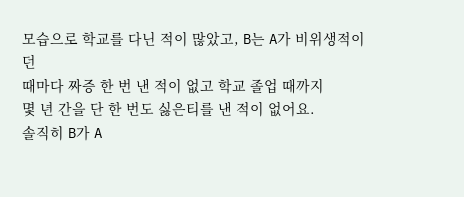모습으로 학교를 다닌 적이 많았고, B는 A가 비위생적이던
때마다 짜증 한 번 낸 적이 없고 학교 졸업 때까지
몇 년 간을 단 한 번도 싫은티를 낸 적이 없어요.
솔직히 B가 A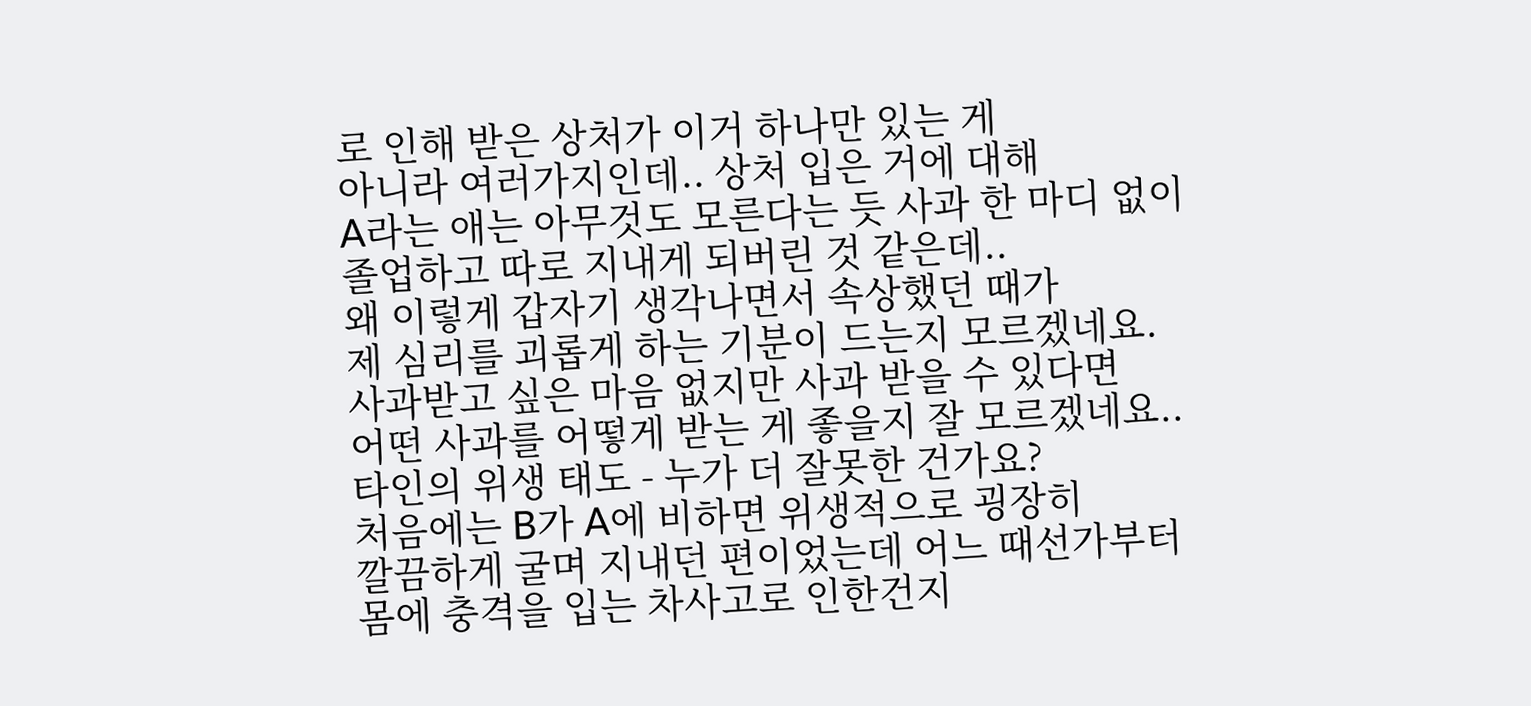로 인해 받은 상처가 이거 하나만 있는 게
아니라 여러가지인데.. 상처 입은 거에 대해
A라는 애는 아무것도 모른다는 듯 사과 한 마디 없이
졸업하고 따로 지내게 되버린 것 같은데..
왜 이렇게 갑자기 생각나면서 속상했던 때가
제 심리를 괴롭게 하는 기분이 드는지 모르겠네요.
사과받고 싶은 마음 없지만 사과 받을 수 있다면
어떤 사과를 어떻게 받는 게 좋을지 잘 모르겠네요..
타인의 위생 태도 - 누가 더 잘못한 건가요?
처음에는 B가 A에 비하면 위생적으로 굉장히
깔끔하게 굴며 지내던 편이었는데 어느 때선가부터
몸에 충격을 입는 차사고로 인한건지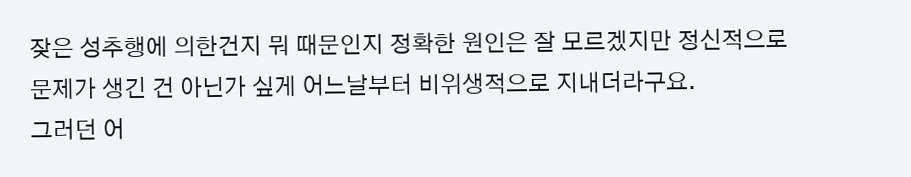잦은 성추행에 의한건지 뭐 때문인지 정확한 원인은 잘 모르겠지만 정신적으로 문제가 생긴 건 아닌가 싶게 어느날부터 비위생적으로 지내더라구요.
그러던 어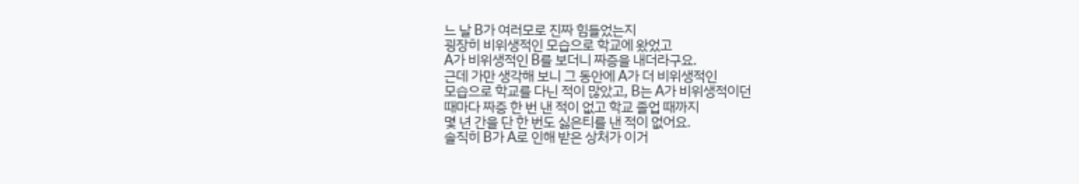느 날 B가 여러모로 진짜 힘들었는지
굉장히 비위생적인 모습으로 학교에 왔었고
A가 비위생적인 B를 보더니 짜증을 내더라구요.
근데 가만 생각해 보니 그 동안에 A가 더 비위생적인
모습으로 학교를 다닌 적이 많았고, B는 A가 비위생적이던
때마다 짜증 한 번 낸 적이 없고 학교 졸업 때까지
몇 년 간을 단 한 번도 싫은티를 낸 적이 없어요.
솔직히 B가 A로 인해 받은 상처가 이거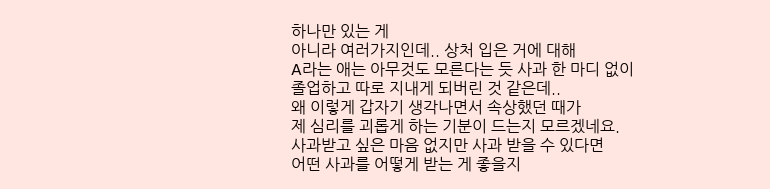하나만 있는 게
아니라 여러가지인데.. 상처 입은 거에 대해
A라는 애는 아무것도 모른다는 듯 사과 한 마디 없이
졸업하고 따로 지내게 되버린 것 같은데..
왜 이렇게 갑자기 생각나면서 속상했던 때가
제 심리를 괴롭게 하는 기분이 드는지 모르겠네요.
사과받고 싶은 마음 없지만 사과 받을 수 있다면
어떤 사과를 어떻게 받는 게 좋을지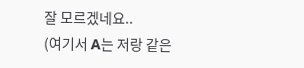잘 모르겠네요..
(여기서 A는 저랑 같은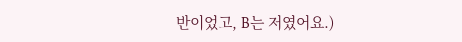반이었고, B는 저였어요.)